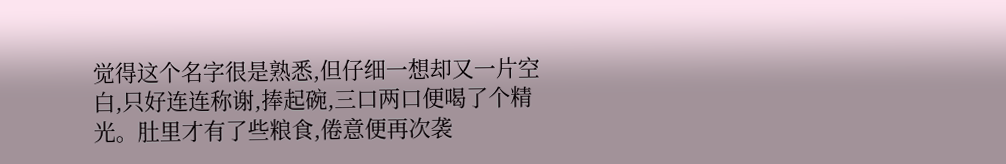觉得这个名字很是熟悉,但仔细一想却又一片空白,只好连连称谢,捧起碗,三口两口便喝了个精光。肚里才有了些粮食,倦意便再次袭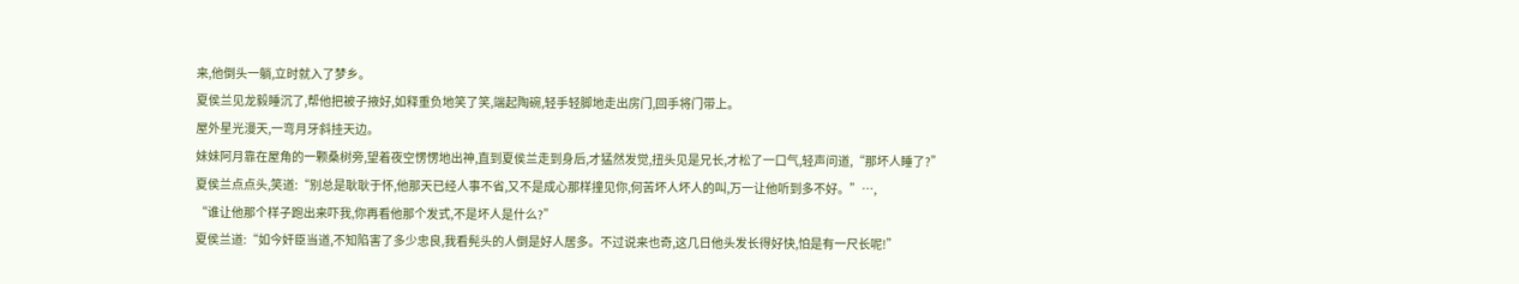来,他倒头一躺,立时就入了梦乡。
夏侯兰见龙毅睡沉了,帮他把被子掖好,如释重负地笑了笑,端起陶碗,轻手轻脚地走出房门,回手将门带上。
屋外星光漫天,一弯月牙斜挂天边。
妹妹阿月靠在屋角的一颗桑树旁,望着夜空愣愣地出神,直到夏侯兰走到身后,才猛然发觉,扭头见是兄长,才松了一口气,轻声问道,“那坏人睡了?”
夏侯兰点点头,笑道:“别总是耿耿于怀,他那天已经人事不省,又不是成心那样撞见你,何苦坏人坏人的叫,万一让他听到多不好。”…,
“谁让他那个样子跑出来吓我,你再看他那个发式,不是坏人是什么?”
夏侯兰道:“如今奸臣当道,不知陷害了多少忠良,我看髡头的人倒是好人居多。不过说来也奇,这几日他头发长得好快,怕是有一尺长呢!”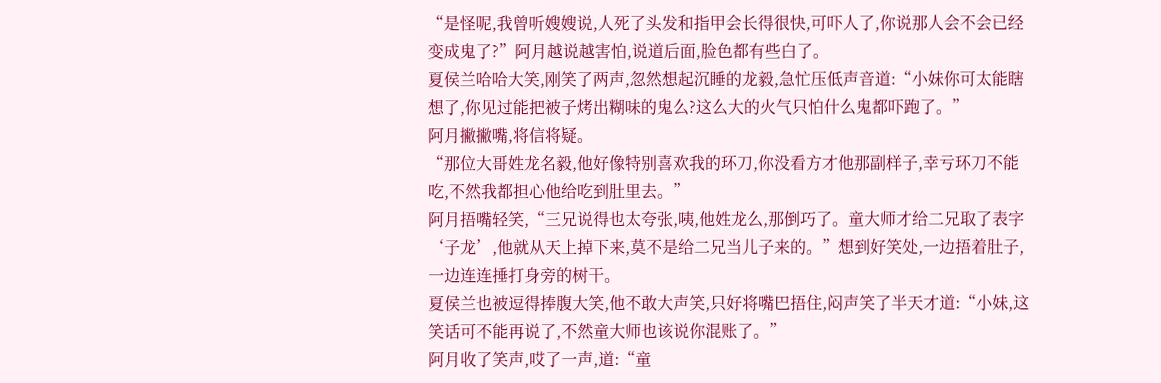“是怪呢,我曾听嫂嫂说,人死了头发和指甲会长得很快,可吓人了,你说那人会不会已经变成鬼了?”阿月越说越害怕,说道后面,脸色都有些白了。
夏侯兰哈哈大笑,刚笑了两声,忽然想起沉睡的龙毅,急忙压低声音道:“小妹你可太能瞎想了,你见过能把被子烤出糊味的鬼么?这么大的火气只怕什么鬼都吓跑了。”
阿月撇撇嘴,将信将疑。
“那位大哥姓龙名毅,他好像特别喜欢我的环刀,你没看方才他那副样子,幸亏环刀不能吃,不然我都担心他给吃到肚里去。”
阿月捂嘴轻笑,“三兄说得也太夸张,咦,他姓龙么,那倒巧了。童大师才给二兄取了表字‘子龙’,他就从天上掉下来,莫不是给二兄当儿子来的。”想到好笑处,一边捂着肚子,一边连连捶打身旁的树干。
夏侯兰也被逗得捧腹大笑,他不敢大声笑,只好将嘴巴捂住,闷声笑了半天才道:“小妹,这笑话可不能再说了,不然童大师也该说你混账了。”
阿月收了笑声,哎了一声,道:“童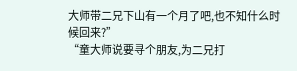大师带二兄下山有一个月了吧,也不知什么时候回来?”
“童大师说要寻个朋友,为二兄打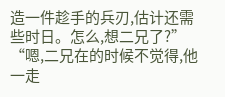造一件趁手的兵刃,估计还需些时日。怎么,想二兄了?”
“嗯,二兄在的时候不觉得,他一走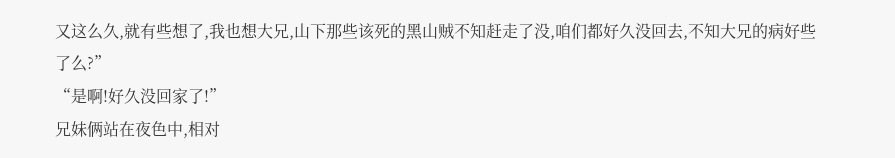又这么久,就有些想了,我也想大兄,山下那些该死的黑山贼不知赶走了没,咱们都好久没回去,不知大兄的病好些了么?”
“是啊!好久没回家了!”
兄妹俩站在夜色中,相对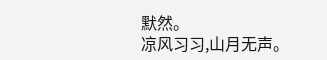默然。
凉风习习,山月无声。